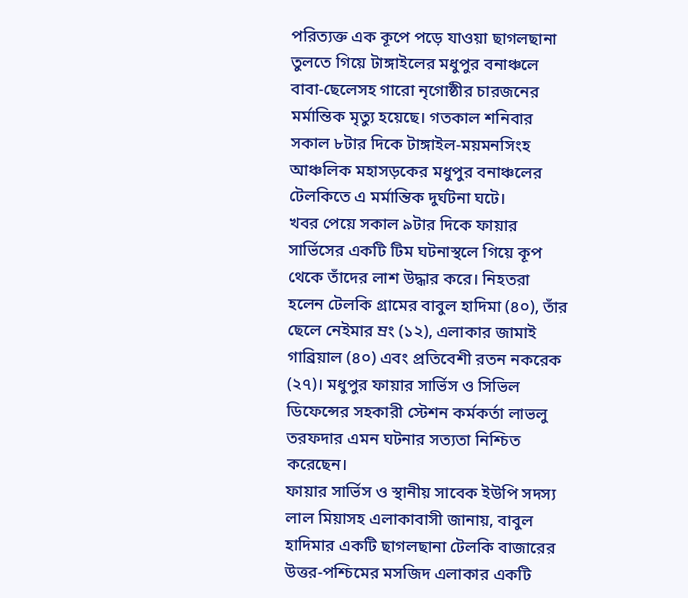পরিত্যক্ত এক কূপে পড়ে যাওয়া ছাগলছানা তুলতে গিয়ে টাঙ্গাইলের মধুপুর বনাঞ্চলে বাবা-ছেলেসহ গারো নৃগোষ্ঠীর চারজনের মর্মান্তিক মৃত্যু হয়েছে। গতকাল শনিবার সকাল ৮টার দিকে টাঙ্গাইল-ময়মনসিংহ আঞ্চলিক মহাসড়কের মধুপুর বনাঞ্চলের টেলকিতে এ মর্মান্তিক দুর্ঘটনা ঘটে।
খবর পেয়ে সকাল ৯টার দিকে ফায়ার সার্ভিসের একটি টিম ঘটনাস্থলে গিয়ে কূপ থেকে তাঁদের লাশ উদ্ধার করে। নিহতরা হলেন টেলকি গ্রামের বাবুল হাদিমা (৪০), তাঁর ছেলে নেইমার ম্রং (১২), এলাকার জামাই গাব্রিয়াল (৪০) এবং প্রতিবেশী রতন নকরেক (২৭)। মধুপুর ফায়ার সার্ভিস ও সিভিল ডিফেন্সের সহকারী স্টেশন কর্মকর্তা লাভলু তরফদার এমন ঘটনার সত্যতা নিশ্চিত করেছেন।
ফায়ার সার্ভিস ও স্থানীয় সাবেক ইউপি সদস্য লাল মিয়াসহ এলাকাবাসী জানায়, বাবুল হাদিমার একটি ছাগলছানা টেলকি বাজারের উত্তর-পশ্চিমের মসজিদ এলাকার একটি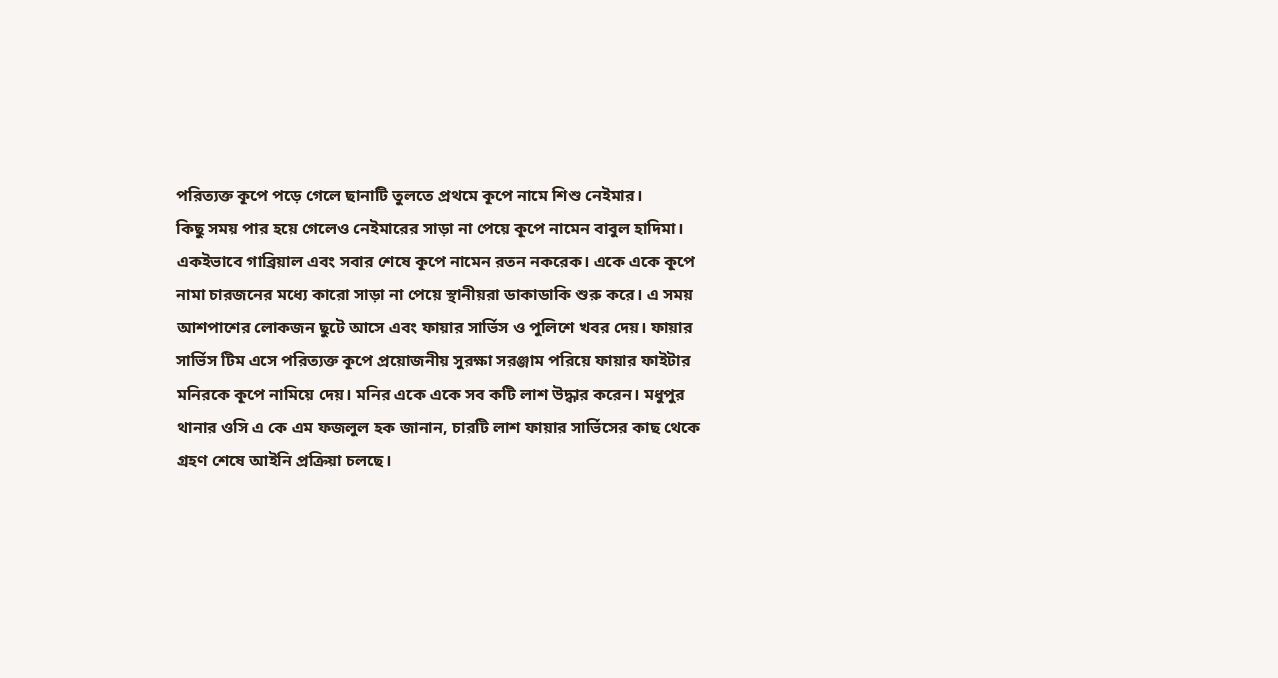পরিত্যক্ত কূপে পড়ে গেলে ছানাটি তুলতে প্রথমে কূপে নামে শিশু নেইমার।
কিছু সময় পার হয়ে গেলেও নেইমারের সাড়া না পেয়ে কূপে নামেন বাবুল হাদিমা। একইভাবে গাব্রিয়াল এবং সবার শেষে কূপে নামেন রতন নকরেক। একে একে কূপে নামা চারজনের মধ্যে কারো সাড়া না পেয়ে স্থানীয়রা ডাকাডাকি শুরু করে। এ সময় আশপাশের লোকজন ছুটে আসে এবং ফায়ার সার্ভিস ও পুলিশে খবর দেয়। ফায়ার সার্ভিস টিম এসে পরিত্যক্ত কূপে প্রয়োজনীয় সুরক্ষা সরঞ্জাম পরিয়ে ফায়ার ফাইটার মনিরকে কূপে নামিয়ে দেয়। মনির একে একে সব কটি লাশ উদ্ধার করেন। মধুপুর থানার ওসি এ কে এম ফজলুল হক জানান, চারটি লাশ ফায়ার সার্ভিসের কাছ থেকে গ্রহণ শেষে আইনি প্রক্রিয়া চলছে।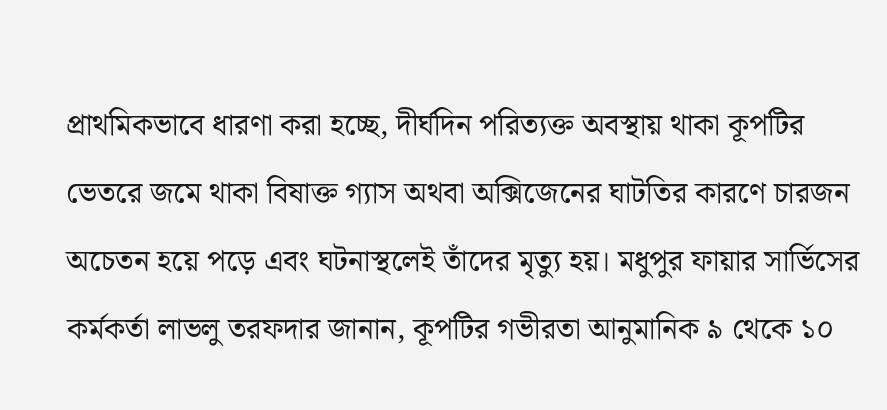প্রাথমিকভাবে ধারণা করা হচ্ছে, দীর্ঘদিন পরিত্যক্ত অবস্থায় থাকা কূপটির ভেতরে জমে থাকা বিষাক্ত গ্যাস অথবা অক্সিজেনের ঘাটতির কারণে চারজন অচেতন হয়ে পড়ে এবং ঘটনাস্থলেই তাঁদের মৃত্যু হয়। মধুপুর ফায়ার সার্ভিসের কর্মকর্তা লাভলু তরফদার জানান, কূপটির গভীরতা আনুমানিক ৯ থেকে ১০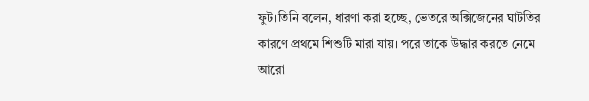ফুট।তিনি বলেন, ধারণা করা হচ্ছে, ভেতরে অক্সিজেনের ঘাটতির কারণে প্রথমে শিশুটি মারা যায়। পরে তাকে উদ্ধার করতে নেমে আরো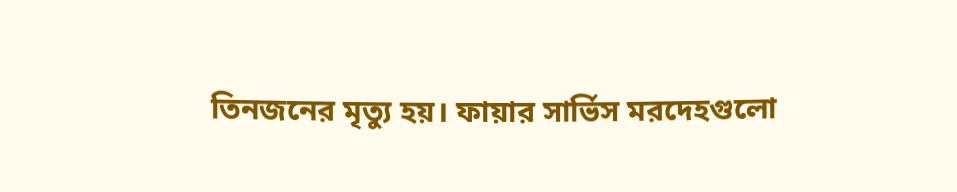তিনজনের মৃত্যু হয়। ফায়ার সার্ভিস মরদেহগুলো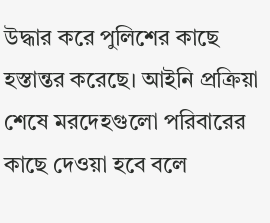উদ্ধার করে পুলিশের কাছে হস্তান্তর করেছে। আইনি প্রক্রিয়া শেষে মরদেহগুলো পরিবারের কাছে দেওয়া হবে বলে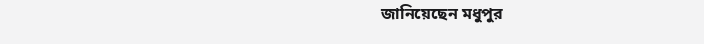জানিয়েছেন মধুপুর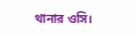থানার ওসি।